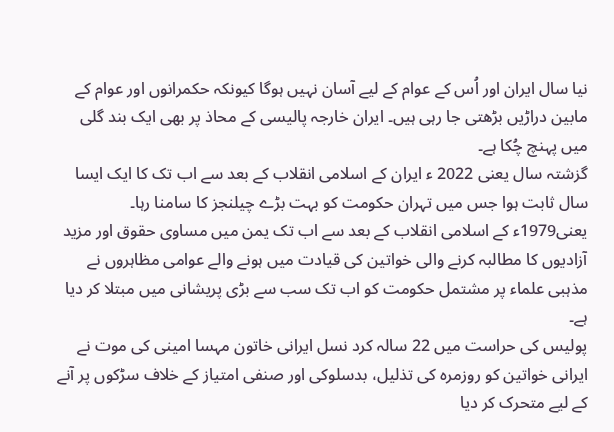نیا سال ایران اور اُس کے عوام کے لیے آسان نہیں ہوگا کیونکہ حکمرانوں اور عوام کے مابین دراڑیں بڑھتی جا رہی ہیں۔ ایران خارجہ پالیسی کے محاذ پر بھی ایک بند گلی میں پہنچ چُکا ہے۔
گزشتہ سال یعنی 2022 ء ایران کے اسلامی انقلاب کے بعد سے اب تک کا ایک ایسا سال ثابت ہوا جس میں تہران حکومت کو بہت بڑے چیلنجز کا سامنا رہا۔ یعنی1979ء کے اسلامی انقلاب کے بعد سے اب تک یمن میں مساوی حقوق اور مزید آزادیوں کا مطالبہ کرنے والی خواتین کی قیادت میں ہونے والے عوامی مظاہروں نے مذہبی علماء پر مشتمل حکومت کو اب تک سب سے بڑی پریشانی میں مبتلا کر دیا ہے۔
پولیس کی حراست میں 22 سالہ کرد نسل ایرانی خاتون مہسا امینی کی موت نے ایرانی خواتین کو روزمرہ کی تذلیل، بدسلوکی اور صنفی امتیاز کے خلاف سڑکوں پر آنے کے لیے متحرک کر دیا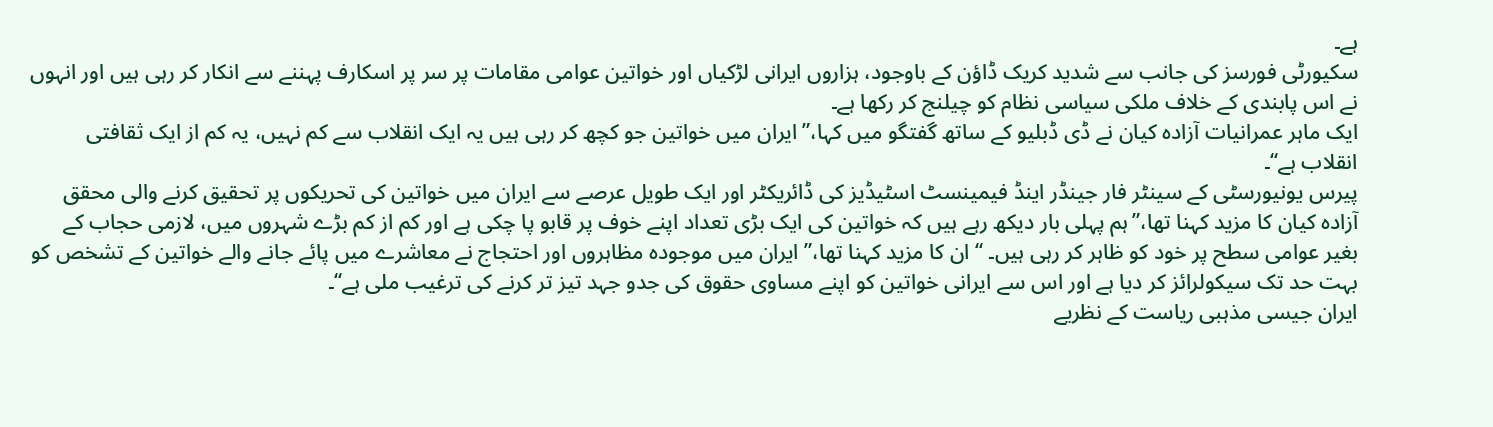ہے۔
سکیورٹی فورسز کی جانب سے شدید کریک ڈاؤن کے باوجود، ہزاروں ایرانی لڑکیاں اور خواتین عوامی مقامات پر سر پر اسکارف پہننے سے انکار کر رہی ہیں اور انہوں نے اس پابندی کے خلاف ملکی سیاسی نظام کو چیلنج کر رکھا ہے۔
ایک ماہر عمرانیات آزادہ کیان نے ڈی ڈبلیو کے ساتھ گفتگو میں کہا،”ایران میں خواتین جو کچھ کر رہی ہیں یہ ایک انقلاب سے کم نہیں، یہ کم از ایک ثقافتی انقلاب ہے‘‘۔
پیرس یونیورسٹی کے سینٹر فار جینڈر اینڈ فیمینسٹ اسٹیڈیز کی ڈائریکٹر اور ایک طویل عرصے سے ایران میں خواتین کی تحریکوں پر تحقیق کرنے والی محقق آزادہ کیان کا مزید کہنا تھا،”ہم پہلی بار دیکھ رہے ہیں کہ خواتین کی ایک بڑی تعداد اپنے خوف پر قابو پا چکی ہے اور کم از کم بڑے شہروں میں، لازمی حجاب کے بغیر عوامی سطح پر خود کو ظاہر کر رہی ہیں۔ ‘‘ان کا مزید کہنا تھا،” ایران میں موجودہ مظاہروں اور احتجاج نے معاشرے میں پائے جانے والے خواتین کے تشخص کو بہت حد تک سیکولرائز کر دیا ہے اور اس سے ایرانی خواتین کو اپنے مساوی حقوق کی جدو جہد تیز تر کرنے کی ترغیب ملی ہے‘‘۔
ایران جیسی مذہبی ریاست کے نظریے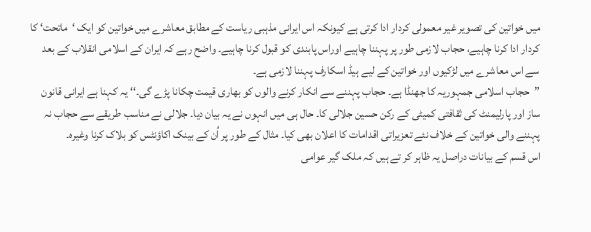میں خواتین کی تصویر غیر معمولی کردار ادا کرتی ہے کیونکہ اس ایرانی مذہبی ریاست کے مطابق معاشرے میں خواتین کو ایک ‘ماتحت‘ کا کردار ادا کرنا چاہیے، حجاب لازمی طور پر پہننا چاہیے اوراس پابندی کو قبول کرنا چاہیے۔ واضح رہے کہ ایران کے اسلامی انقلاب کے بعد سے اس معاشرے میں لڑکیوں اور خواتین کے لیے ہیڈ اسکارف پہننا لازمی ہے۔
”حجاب اسلامی جمہوریہ کا جھنڈا ہے۔ حجاب پہننے سے انکار کرنے والوں کو بھاری قیمت چکانا پڑے گی۔‘‘ یہ کہنا ہے ایرانی قانون ساز اور پارلیمنٹ کی ثقافتی کمیٹی کے رکن حسین جلالی کا۔ حال ہی میں انہوں نے یہ بیان دیا۔ جلالی نے مناسب طریقے سے حجاب نہ پہننے والی خواتین کے خلاف نئے تعزیراتی اقدامات کا اعلان بھی کیا۔ مثال کے طور پر اُن کے بینک اکاؤنٹس کو بلاک کرنا وغیرہ۔
اس قسم کے بیانات دراصل یہ ظاہر کر تے ہیں کہ ملک گیر عوامی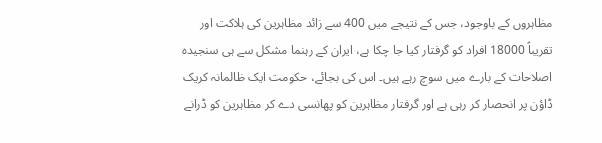مظاہروں کے باوجود، جس کے نتیجے میں 400 سے زائد مظاہرین کی ہلاکت اور تقریباً 18000 افراد کو گرفتار کیا جا چکا ہے، ایران کے رہنما مشکل سے ہی سنجیدہ اصلاحات کے بارے میں سوچ رہے ہیں۔ اس کی بجائے، حکومت ایک ظالمانہ کریک ڈاؤن پر انحصار کر رہی ہے اور گرفتار مظاہرین کو پھانسی دے کر مظاہرین کو ڈرانے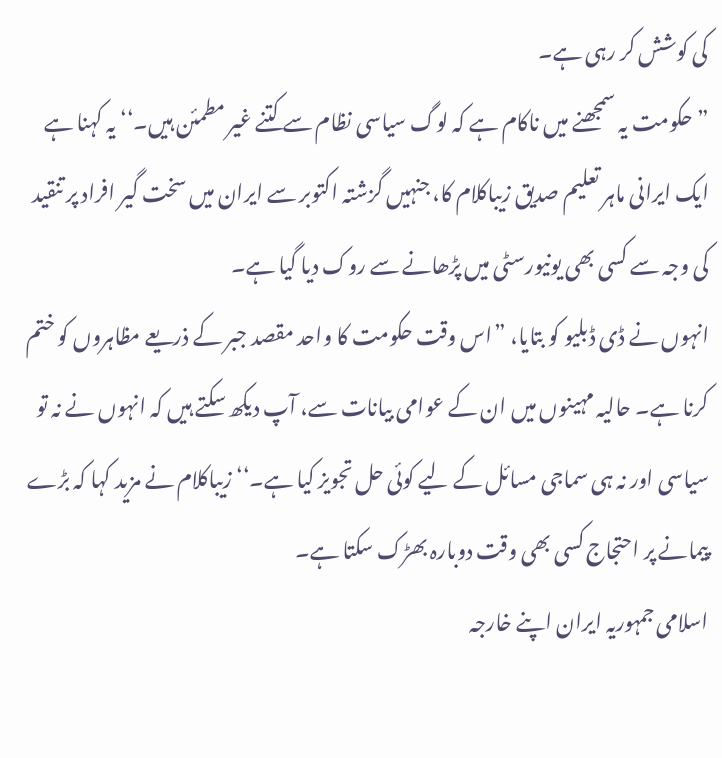کی کوشش کر رہی ہے۔
”حکومت یہ سمجھنے میں ناکام ہے کہ لوگ سیاسی نظام سے کتنے غیر مطمئن ہیں۔‘‘ یہ کہنا ہے ایک ایرانی ماہر تعلیم صدیق زیباکلام کا، جنہیں گزشتہ اکتوبر سے ایران میں سخت گیر افراد پر تنقید کی وجہ سے کسی بھی یونیورسٹی میں پڑھانے سے روک دیا گیا ہے۔
انہوں نے ڈی ڈبلیو کو بتایا، ”اس وقت حکومت کا واحد مقصد جبر کے ذریعے مظاہروں کو ختم کرنا ہے۔ حالیہ مہینوں میں ان کے عوامی بیانات سے، آپ دیکھ سکتے ہیں کہ انہوں نے نہ تو سیاسی اور نہ ہی سماجی مسائل کے لیے کوئی حل تجویز کیا ہے۔‘‘ زیباکلام نے مزید کہا کہ بڑے پیمانے پر احتجاج کسی بھی وقت دوبارہ بھڑک سکتا ہے۔
اسلامی جمہوریہ ایران اپنے خارجہ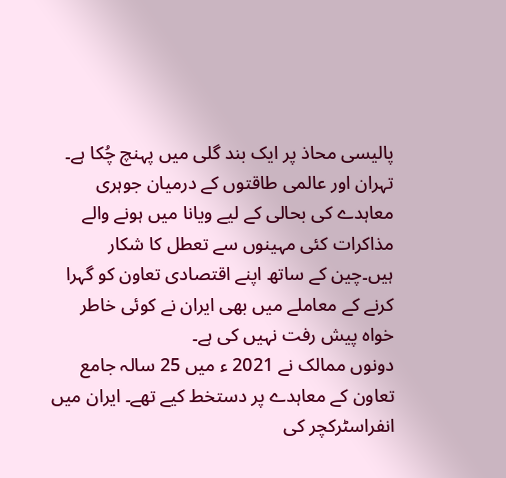پالیسی محاذ پر ایک بند گلی میں پہنچ چُکا ہے۔ تہران اور عالمی طاقتوں کے درمیان جوہری معاہدے کی بحالی کے لیے ویانا میں ہونے والے مذاکرات کئی مہینوں سے تعطل کا شکار ہیں۔چین کے ساتھ اپنے اقتصادی تعاون کو گہرا کرنے کے معاملے میں بھی ایران نے کوئی خاطر خواہ پیش رفت نہیں کی ہے۔
دونوں ممالک نے 2021 ء میں 25 سالہ جامع تعاون کے معاہدے پر دستخط کیے تھے۔ ایران میں انفراسٹرکچر کی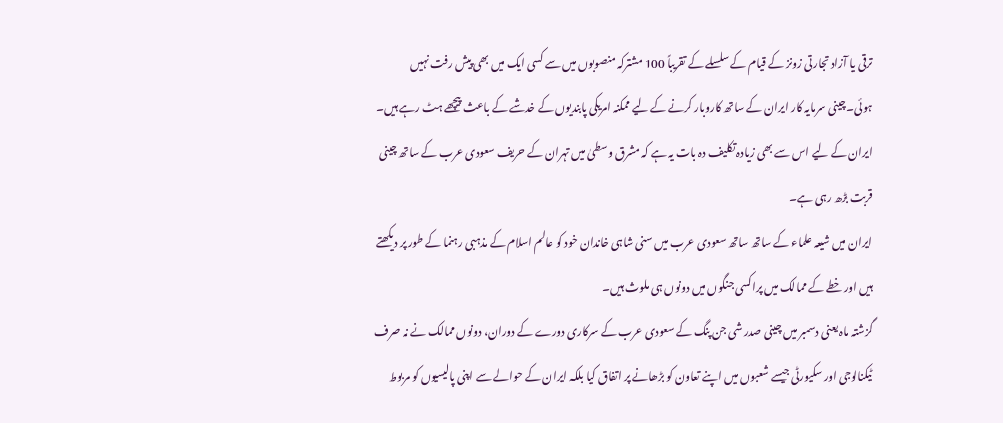ترقی یا آزاد تجارتی زونز کے قیام کے سلسلے کے تقریباً 100 مشترکہ منصوبوں میں سے کسی ایک میں بھی پیش رفت نہیں ہوئی۔چینی سرمایہ کار ایران کے ساتھ کاروبار کرنے کے لیے ممکنہ امریکی پابندیوں کے خدشے کے باعث پیچھے ہٹ رہے ہیں۔ ایران کے لیے اس سے بھی زیادہ تکلیف دہ بات یہ ہے کہ مشرق وسطیٰ میں تہران کے حریف سعودی عرب کے ساتھ چینی قربت بڑھ رہی ہے۔
ایران میں شیعہ علماء کے ساتھ ساتھ سعودی عرب میں سنی شاہی خاندان خود کو عالم اسلام کے مذہبی رہنما کے طور پر دیکھتے ہیں اور خطے کے ممالک میں پراکسی جنگوں میں دونوں ہی ملوث ہیں۔
گزشتہ ماہ یعنی دسمبر میں چینی صدر شی جن پنگ کے سعودی عرب کے سرکاری دورے کے دوران، دونوں ممالک نے نہ صرف ٹیکنالوجی اور سکیورٹی جیسے شعبوں میں اپنے تعاون کو بڑھانے پر اتفاق کیا بلکہ ایران کے حوالے سے اپنی پالیسیوں کو مربوط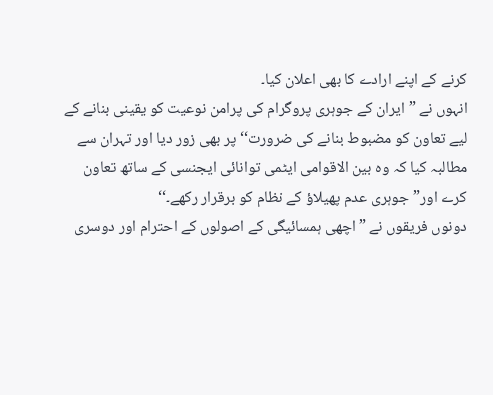کرنے کے اپنے ارادے کا بھی اعلان کیا۔
انہوں نے ”ایران کے جوہری پروگرام کی پرامن نوعیت کو یقینی بنانے کے لیے تعاون کو مضبوط بنانے کی ضرورت‘‘ پر بھی زور دیا اور تہران سے مطالبہ کیا کہ وہ بین الاقوامی ایٹمی توانائی ایجنسی کے ساتھ تعاون کرے اور”جوہری عدم پھیلاؤ کے نظام کو برقرار رکھے۔‘‘
دونوں فریقوں نے ”اچھی ہمسائیگی کے اصولوں کے احترام اور دوسری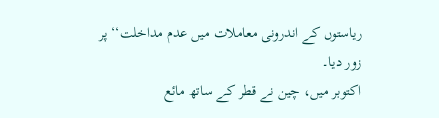ریاستوں کے اندرونی معاملات میں عدم مداخلت‘‘ پر زور دیا۔
اکتوبر میں، چین نے قطر کے ساتھ مائع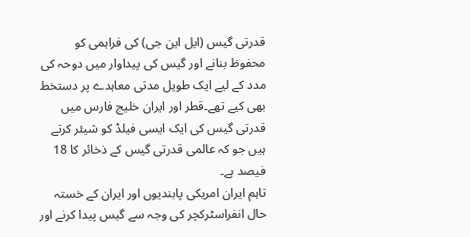قدرتی گیس (ایل این جی) کی فراہمی کو محفوظ بنانے اور گیس کی پیداوار میں دوحہ کی مدد کے لیے ایک طویل مدتی معاہدے پر دستخط بھی کیے تھے۔قطر اور ایران خلیج فارس میں قدرتی گیس کی ایک ایسی فیلڈ کو شیئر کرتے ہیں جو کہ عالمی قدرتی گیس کے ذخائر کا 18 فیصد ہے۔
تاہم ایران امریکی پابندیوں اور ایران کے خستہ حال انفراسٹرکچر کی وجہ سے گیس پیدا کرنے اور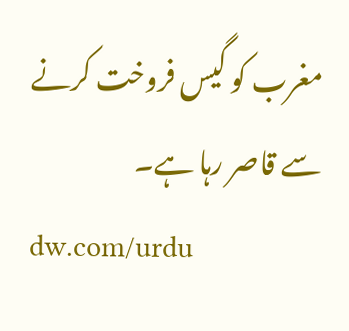مغرب کو گیس فروخت کرنے سے قاصر رہا ہے۔
dw.com/urdu